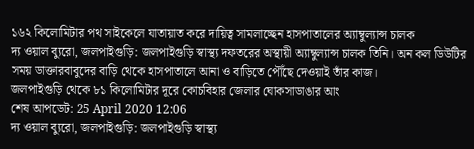১৬২ কিলোমিটার পথ সাইকেলে যাতায়াত করে দায়িত্ব সামলাচ্ছেন হাসপাতালের অ্যাম্বুল্যান্স চালক
দ্য ওয়াল ব্যুরো, জলপাইগুড়ি: জলপাইগুড়ি স্বাস্থ্য দফতরের অস্থায়ী অ্যাম্বুল্যান্স চালক তিনি। অন কল ডিউটির সময় ডাক্তারবাবুদের বাড়ি থেকে হাসপাতালে আনা ও বাড়িতে পৌঁছে দেওয়াই তাঁর কাজ।
জলপাইগুড়ি থেকে ৮১ কিলোমিটার দূরে কোচবিহার জেলার ঘোকসাডাঙার আং
শেষ আপডেট: 25 April 2020 12:06
দ্য ওয়াল ব্যুরো, জলপাইগুড়ি: জলপাইগুড়ি স্বাস্থ্য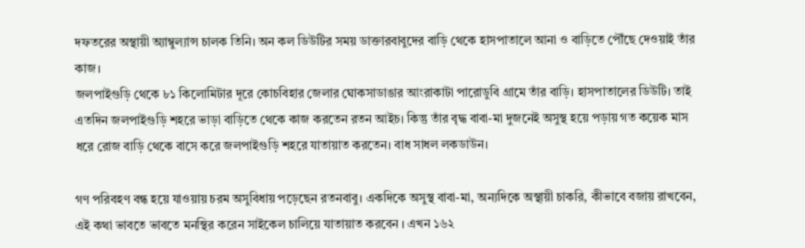দফতরের অস্থায়ী অ্যাম্বুল্যান্স চালক তিনি। অন কল ডিউটির সময় ডাক্তারবাবুদের বাড়ি থেকে হাসপাতালে আনা ও বাড়িতে পৌঁছে দেওয়াই তাঁর কাজ।
জলপাইগুড়ি থেকে ৮১ কিলোমিটার দূরে কোচবিহার জেলার ঘোকসাডাঙার আংরাকাটা পারোডুবি গ্রামে তাঁর বাড়ি। হাসপাতালের ডিউটি। তাই এতদিন জলপাইগুড়ি শহরে ভাড়া বাড়িতে থেকে কাজ করতেন রতন আইচ। কিন্তু তাঁর বৃদ্ধ বাবা-মা দুজনেই অসুস্থ হয়ে পড়ায় গত কয়েক মাস ধরে রোজ বাড়ি থেকে বাসে করে জলপাইগুড়ি শহরে যাতায়াত করতেন। বাধ সাধল লকডাউন।

গণ পরিবহণ বন্ধ হয়ে যাওয়ায় চরম অসুবিধায় পড়েছেন রতনবাবু। একদিকে অসুস্থ বাবা-মা, অন্যদিকে অস্থায়ী চাকরি, কীভাবে বজায় রাখবেন, এই কথা ভাবতে ভাবতে মনস্থির করেন সাইকেল চালিয়ে যাতায়াত করবেন । এখন ১৬২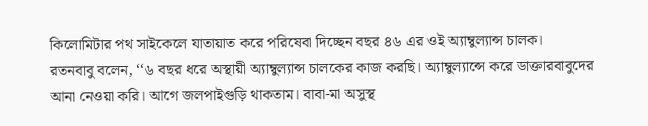কিলোমিটার পথ সাইকেলে যাতায়াত করে পরিষেবা দিচ্ছেন বছর ৪৬ এর ওই অ্যাম্বুল্যান্স চালক।
রতনবাবু বলেন, ‘‘৬ বছর ধরে অস্থায়ী অ্যাম্বুল্যান্স চালকের কাজ করছি। অ্যাম্বুল্যান্সে করে ডাক্তারবাবুদের আনা নেওয়া করি। আগে জলপাইগুড়ি থাকতাম। বাবা-মা অসুস্থ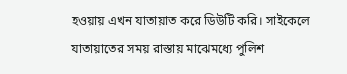হওয়ায় এখন যাতায়াত করে ডিউটি করি। সাইকেলে যাতায়াতের সময় রাস্তায় মাঝেমধ্যে পুলিশ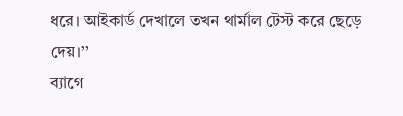ধরে। আইকার্ড দেখালে তখন থার্মাল টেস্ট করে ছেড়ে দেয়।’’
ব্যাগে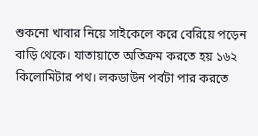শুকনো খাবার নিয়ে সাইকেলে করে বেরিয়ে পড়েন বাড়ি থেকে। যাতায়াতে অতিক্রম করতে হয় ১৬২ কিলোমিটার পথ। লকডাউন পর্বটা পার করতে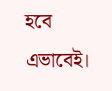হবে এভাবেই।